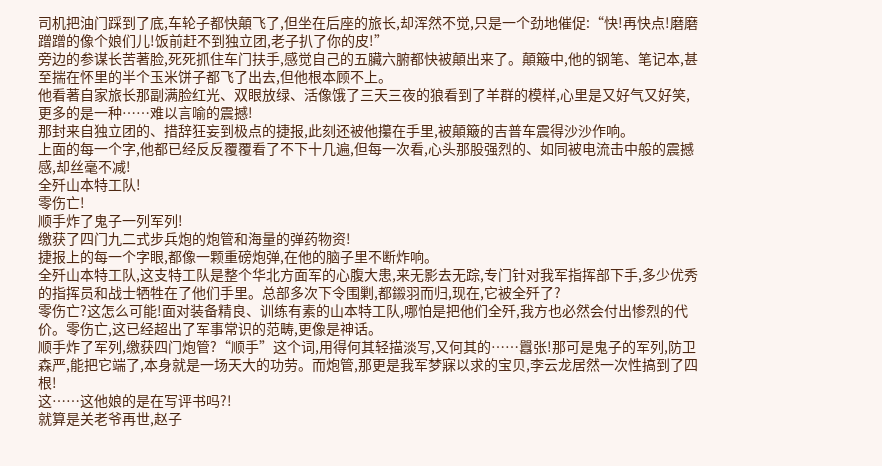司机把油门踩到了底,车轮子都快顛飞了,但坐在后座的旅长,却浑然不觉,只是一个劲地催促:“快!再快点!磨磨蹭蹭的像个娘们儿!饭前赶不到独立团,老子扒了你的皮!”
旁边的参谋长苦著脸,死死抓住车门扶手,感觉自己的五臟六腑都快被顛出来了。顛簸中,他的钢笔、笔记本,甚至揣在怀里的半个玉米饼子都飞了出去,但他根本顾不上。
他看著自家旅长那副满脸红光、双眼放绿、活像饿了三天三夜的狼看到了羊群的模样,心里是又好气又好笑,更多的是一种……难以言喻的震撼!
那封来自独立团的、措辞狂妄到极点的捷报,此刻还被他攥在手里,被顛簸的吉普车震得沙沙作响。
上面的每一个字,他都已经反反覆覆看了不下十几遍,但每一次看,心头那股强烈的、如同被电流击中般的震撼感,却丝毫不减!
全歼山本特工队!
零伤亡!
顺手炸了鬼子一列军列!
缴获了四门九二式步兵炮的炮管和海量的弹药物资!
捷报上的每一个字眼,都像一颗重磅炮弹,在他的脑子里不断炸响。
全歼山本特工队,这支特工队是整个华北方面军的心腹大患,来无影去无踪,专门针对我军指挥部下手,多少优秀的指挥员和战士牺牲在了他们手里。总部多次下令围剿,都鎩羽而归,现在,它被全歼了?
零伤亡?这怎么可能!面对装备精良、训练有素的山本特工队,哪怕是把他们全歼,我方也必然会付出惨烈的代价。零伤亡,这已经超出了军事常识的范畴,更像是神话。
顺手炸了军列,缴获四门炮管?“顺手”这个词,用得何其轻描淡写,又何其的……囂张!那可是鬼子的军列,防卫森严,能把它端了,本身就是一场天大的功劳。而炮管,那更是我军梦寐以求的宝贝,李云龙居然一次性搞到了四根!
这……这他娘的是在写评书吗?!
就算是关老爷再世,赵子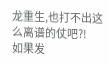龙重生,也打不出这么离谱的仗吧?!
如果发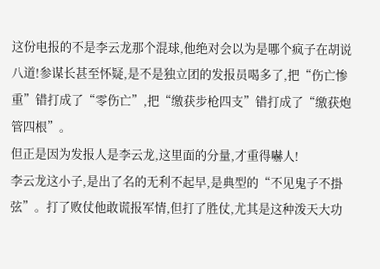这份电报的不是李云龙那个混球,他绝对会以为是哪个疯子在胡说八道!参谋长甚至怀疑,是不是独立团的发报员喝多了,把“伤亡惨重”错打成了“零伤亡”,把“缴获步枪四支”错打成了“缴获炮管四根”。
但正是因为发报人是李云龙,这里面的分量,才重得嚇人!
李云龙这小子,是出了名的无利不起早,是典型的“不见鬼子不掛弦”。打了败仗他敢谎报军情,但打了胜仗,尤其是这种泼天大功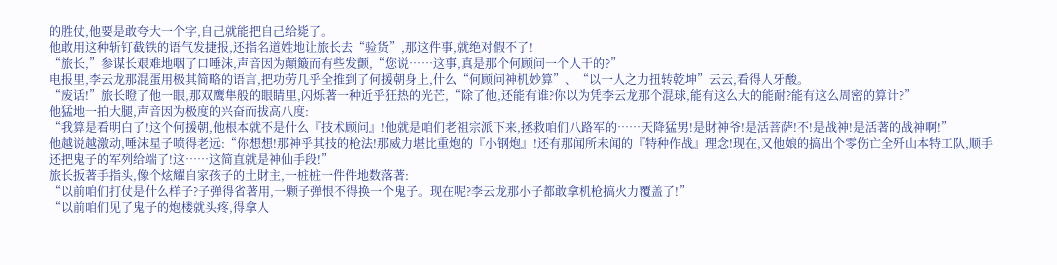的胜仗,他要是敢夸大一个字,自己就能把自己给毙了。
他敢用这种斩钉截铁的语气发捷报,还指名道姓地让旅长去“验货”,那这件事,就绝对假不了!
“旅长,”参谋长艰难地咽了口唾沫,声音因为顛簸而有些发颤,“您说……这事,真是那个何顾问一个人干的?”
电报里,李云龙那混蛋用极其简略的语言,把功劳几乎全推到了何援朝身上,什么“何顾问神机妙算”、“以一人之力扭转乾坤”云云,看得人牙酸。
“废话!”旅长瞪了他一眼,那双鹰隼般的眼睛里,闪烁著一种近乎狂热的光芒,“除了他,还能有谁?你以为凭李云龙那个混球,能有这么大的能耐?能有这么周密的算计?”
他猛地一拍大腿,声音因为极度的兴奋而拔高八度:
“我算是看明白了!这个何援朝,他根本就不是什么『技术顾问』!他就是咱们老祖宗派下来,拯救咱们八路军的……天降猛男!是財神爷!是活菩萨!不!是战神!是活著的战神啊!”
他越说越激动,唾沫星子喷得老远:“你想想!那神乎其技的枪法!那威力堪比重炮的『小钢炮』!还有那闻所未闻的『特种作战』理念!现在,又他娘的搞出个零伤亡全歼山本特工队,顺手还把鬼子的军列给端了!这……这简直就是神仙手段!”
旅长扳著手指头,像个炫耀自家孩子的土財主,一桩桩一件件地数落著:
“以前咱们打仗是什么样子?子弹得省著用,一颗子弹恨不得换一个鬼子。现在呢?李云龙那小子都敢拿机枪搞火力覆盖了!”
“以前咱们见了鬼子的炮楼就头疼,得拿人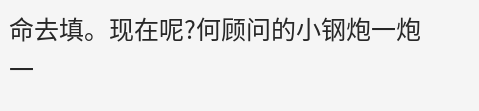命去填。现在呢?何顾问的小钢炮一炮一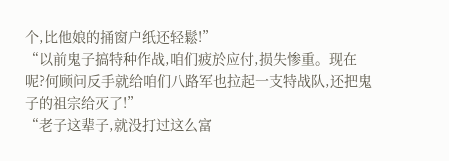个,比他娘的捅窗户纸还轻鬆!”
“以前鬼子搞特种作战,咱们疲於应付,损失惨重。现在呢?何顾问反手就给咱们八路军也拉起一支特战队,还把鬼子的祖宗给灭了!”
“老子这辈子,就没打过这么富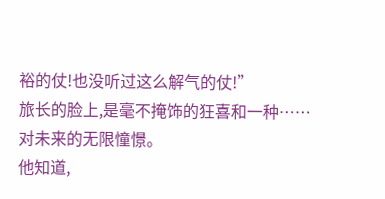裕的仗!也没听过这么解气的仗!”
旅长的脸上,是毫不掩饰的狂喜和一种……对未来的无限憧憬。
他知道,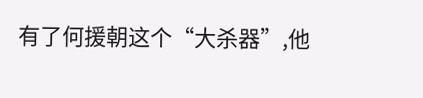有了何援朝这个“大杀器”,他